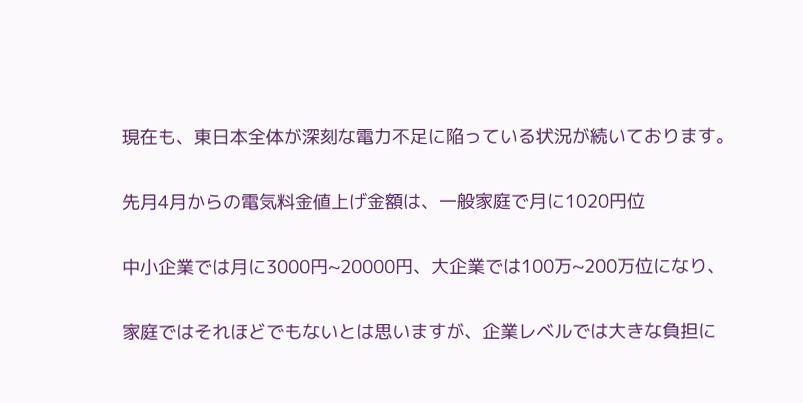現在も、東日本全体が深刻な電力不足に陥っている状況が続いております。

先月4月からの電気料金値上げ金額は、一般家庭で月に1020円位

中小企業では月に3000円~20000円、大企業では100万~200万位になり、

家庭ではそれほどでもないとは思いますが、企業レベルでは大きな負担に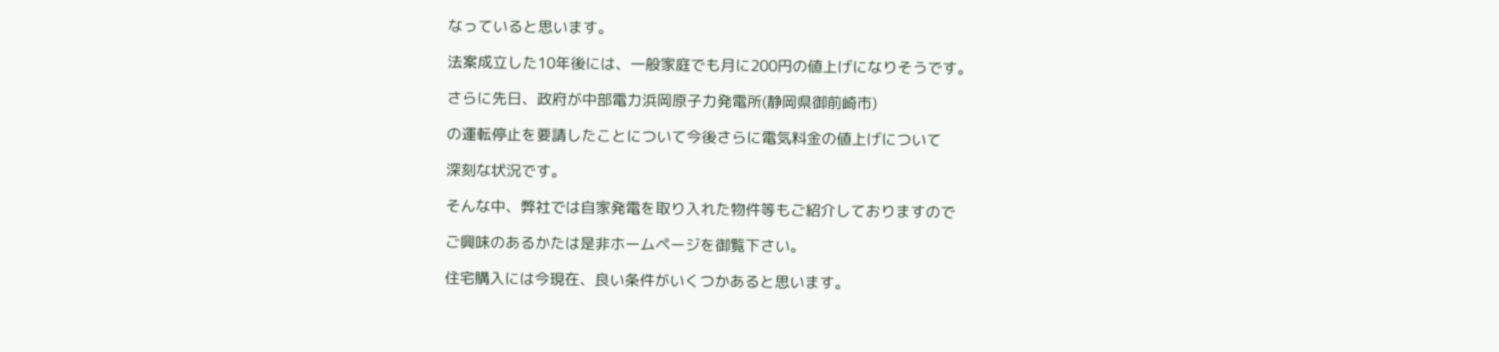なっていると思います。

法案成立した10年後には、一般家庭でも月に200円の値上げになりそうです。

さらに先日、政府が中部電力浜岡原子力発電所(静岡県御前崎市)

の運転停止を要請したことについて今後さらに電気料金の値上げについて

深刻な状況です。

そんな中、弊社では自家発電を取り入れた物件等もご紹介しておりますので

ご興味のあるかたは是非ホームページを御覧下さい。

住宅購入には今現在、良い条件がいくつかあると思います。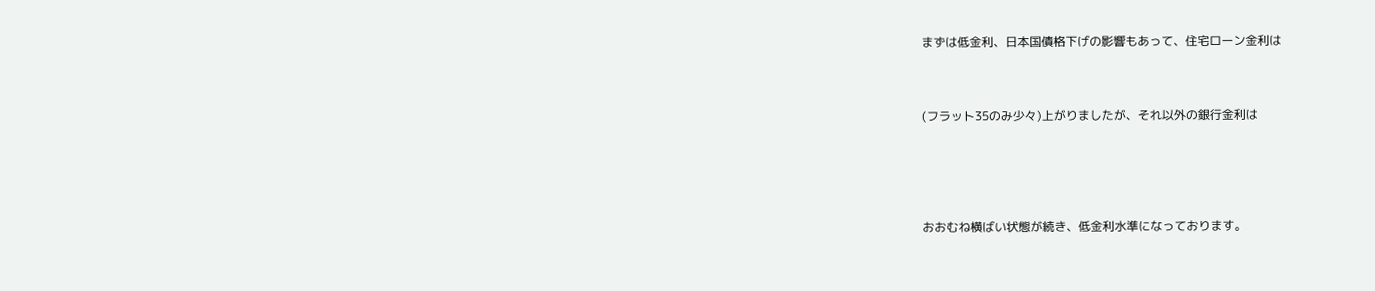まずは低金利、日本国債格下げの影響もあって、住宅ローン金利は



(フラット35のみ少々)上がりましたが、それ以外の銀行金利は





おおむね横ばい状態が続き、低金利水準になっております。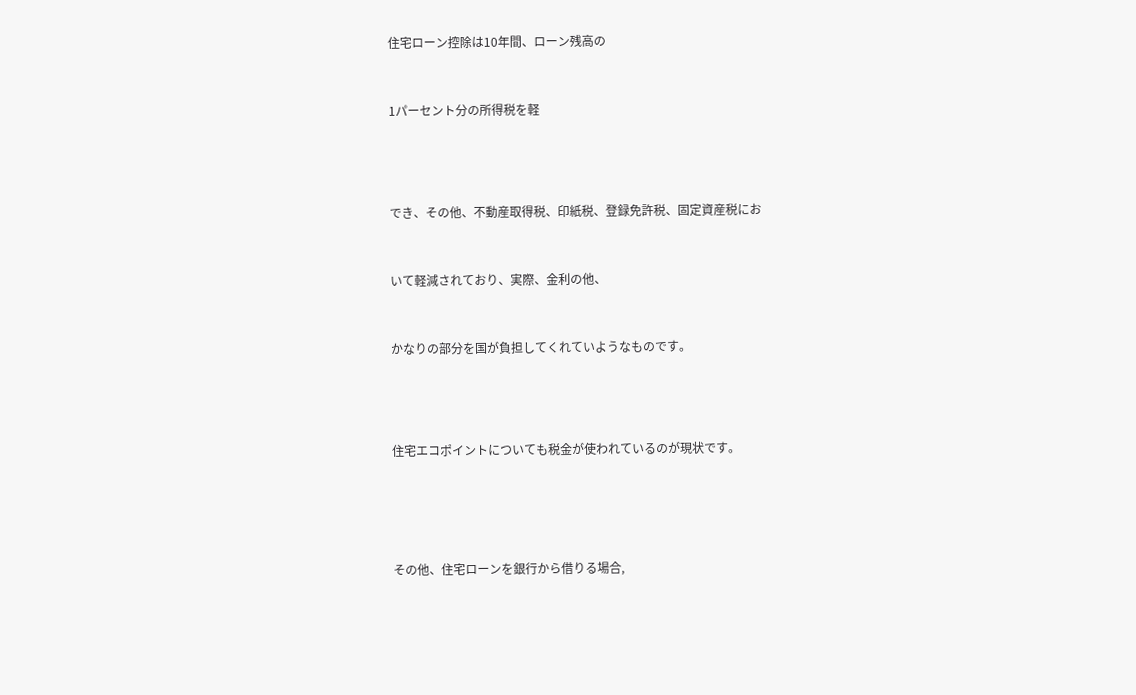住宅ローン控除は10年間、ローン残高の



1パーセント分の所得税を軽





でき、その他、不動産取得税、印紙税、登録免許税、固定資産税にお



いて軽減されており、実際、金利の他、



かなりの部分を国が負担してくれていようなものです。





住宅エコポイントについても税金が使われているのが現状です。






その他、住宅ローンを銀行から借りる場合,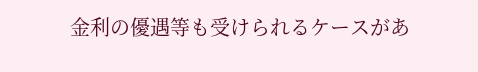金利の優遇等も受けられるケースがあ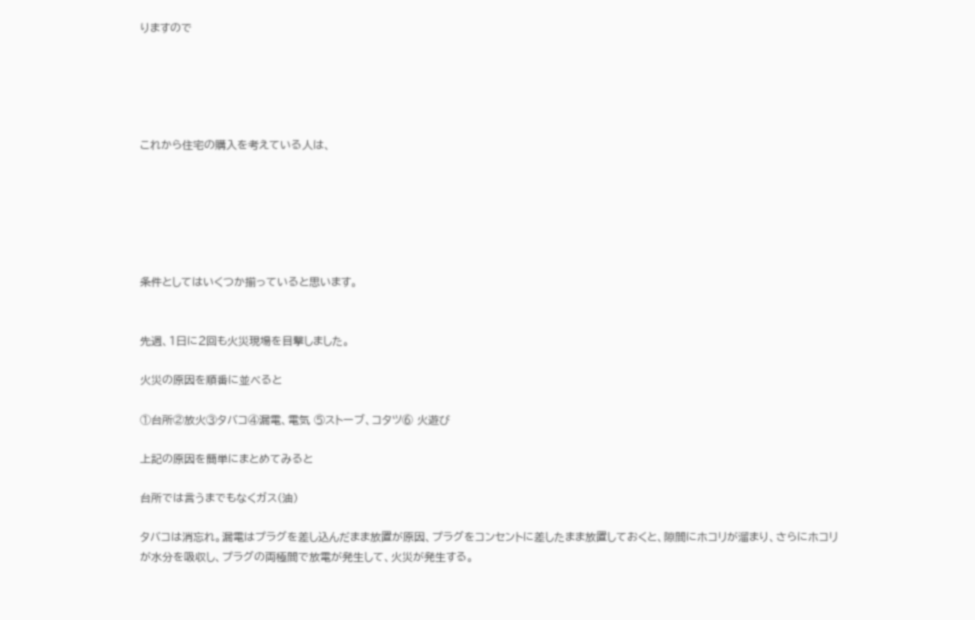りますので





これから住宅の購入を考えている人は、






条件としてはいくつか揃っていると思います。


先週、1日に2回も火災現場を目撃しました。

火災の原因を順番に並べると

①台所②放火③タバコ④漏電、電気 ⑤ストーブ、コタツ⑥ 火遊び

上記の原因を簡単にまとめてみると

台所では言うまでもなくガス(油)

タバコは消忘れ。漏電はプラグを差し込んだまま放置が原因、プラグをコンセントに差したまま放置しておくと、隙間にホコリが溜まり、さらにホコリが水分を吸収し、プラグの両極間で放電が発生して、火災が発生する。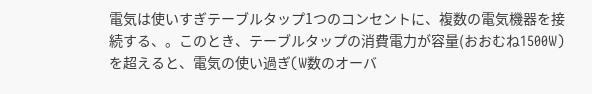電気は使いすぎテーブルタップ1つのコンセントに、複数の電気機器を接続する、。このとき、テーブルタップの消費電力が容量(おおむね1500W)を超えると、電気の使い過ぎ(W数のオーバ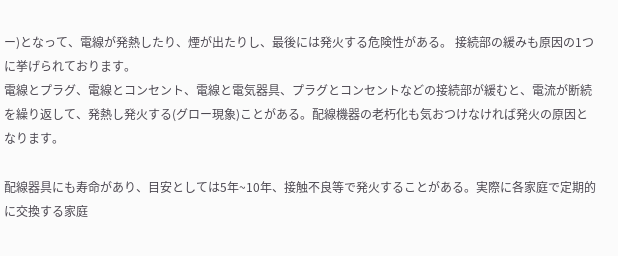ー)となって、電線が発熱したり、煙が出たりし、最後には発火する危険性がある。 接続部の緩みも原因の1つに挙げられております。
電線とプラグ、電線とコンセント、電線と電気器具、プラグとコンセントなどの接続部が緩むと、電流が断続を繰り返して、発熱し発火する(グロー現象)ことがある。配線機器の老朽化も気おつけなければ発火の原因となります。

配線器具にも寿命があり、目安としては5年~10年、接触不良等で発火することがある。実際に各家庭で定期的に交換する家庭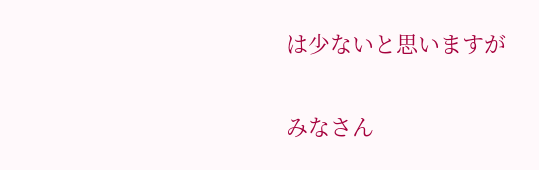は少ないと思いますが

みなさん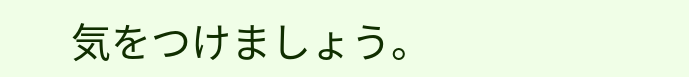気をつけましょう。